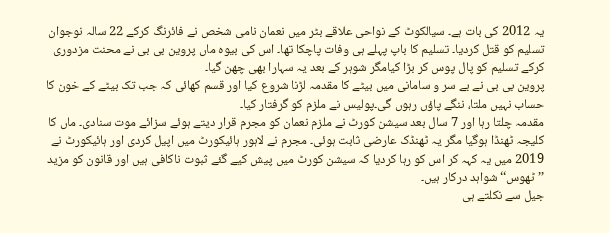یہ 2012 کی بات ہے۔ سیالکوٹ کے نواحی علاقے بٹر میں نعمان نامی شخص نے فائرنگ کرکے 22 سالہ نوجوان تسلیم کو قتل کردیا۔ تسلیم کا باپ پہلے ہی وفات پاچکا تھا۔ اس کی بیوہ ماں پروین بی بی نے محنت مزدوری کرکے تسلیم کو پال پوس کر بڑا کیامگر شوہر کے بعد یہ سہارا بھی چھن گیا۔
پروین بی بی نے بے سر و سامانی میں بیٹے کا مقدمہ لڑنا شروع کیا اور قسم کھائی کہ جب تک بیٹے کے خون کا حساب نہیں ملتا، ننگے پاؤں رہوں گی۔پولیس نے ملزم کو گرفتار کیا۔
مقدمہ چلتا رہا اور 7 سال بعد سیشن کورٹ نے ملزم نعمان کو مجرم قرار دیتے ہوئے سزائے موت سنادی۔ ماں کا کلیجہ ٹھنڈا ہوگیا مگر یہ ٹھنڈک عارضی ثابت ہوئی۔ مجرم نے لاہور ہائیکورٹ میں اپیل کردی اور ہائیکورٹ نے 2019 میں یہ کہہ کر اس کو رہا کردیا کہ سیشن کورٹ میں پیش کیے گئے ثبوت ناکافی ہیں اور قانون کو مزید ’’ٹھوس‘‘ شواہد درکار ہیں۔
جیل سے نکلتے ہی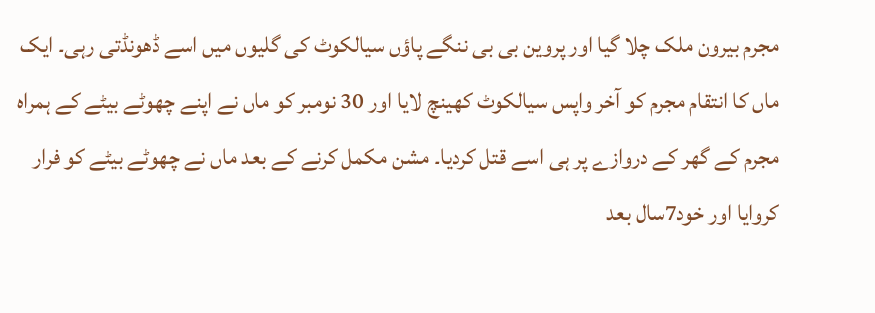مجرم بیرون ملک چلا گیا اور پروین بی بی ننگے پاؤں سیالکوٹ کی گلیوں میں اسے ڈھونڈتی رہی۔ ایک ماں کا انتقام مجرم کو آخر واپس سیالکوٹ کھینچ لایا اور 30 نومبر کو ماں نے اپنے چھوٹے بیٹے کے ہمراہ مجرم کے گھر کے دروازے پر ہی اسے قتل کردیا۔ مشن مکمل کرنے کے بعد ماں نے چھوٹے بیٹے کو فرار کروایا اور خود7سال بعد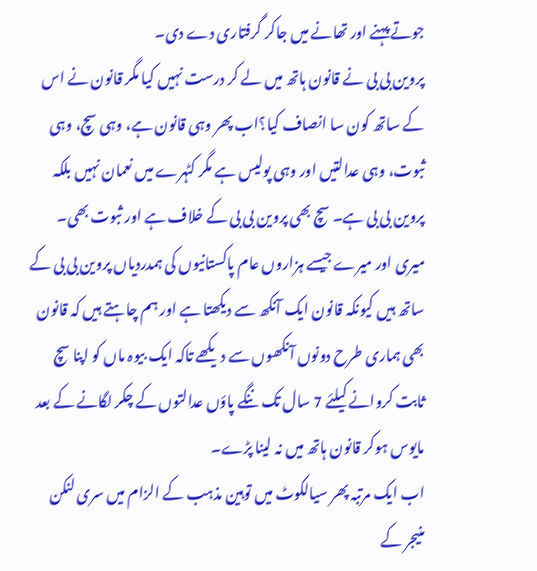جوتے پہنے اور تھانے میں جاکر گرفتاری دے دی۔
پروین بی بی نے قانون ہاتھ میں لے کر درست نہیں کیا مگر قانون نے اس کے ساتھ کون سا انصاف کیا؟اب پھر وہی قانون ہے، وہی سچ، وہی ثبوت، وہی عدالتیں اور وہی پولیس ہے مگر کٹہرے میں نعمان نہیں بلکہ پروین بی بی ہے۔ سچ بھی پروین بی بی کے خلاف ہے اور ثبوت بھی۔
میری اور میرے جیسے ہزاروں عام پاکستانیوں کی ہمدردیاں پروین بی بی کے ساتھ ہیں کیونکہ قانون ایک آنکھ سے دیکھتا ہے اور ہم چاہتے ہیں کہ قانون بھی ہماری طرح دونوں آنکھوں سے دیکھے تاکہ ایک بیوہ ماں کو اپنا سچ ثابت کروانے کیلئے 7 سال تک ننگے پاؤں عدالتوں کے چکر لگانے کے بعد مایوس ہوکر قانون ہاتھ میں نہ لینا پڑے۔
اب ایک مرتبہ پھر سیالکوٹ میں توہین مذہب کے الزام میں سری لنکن منیجر کے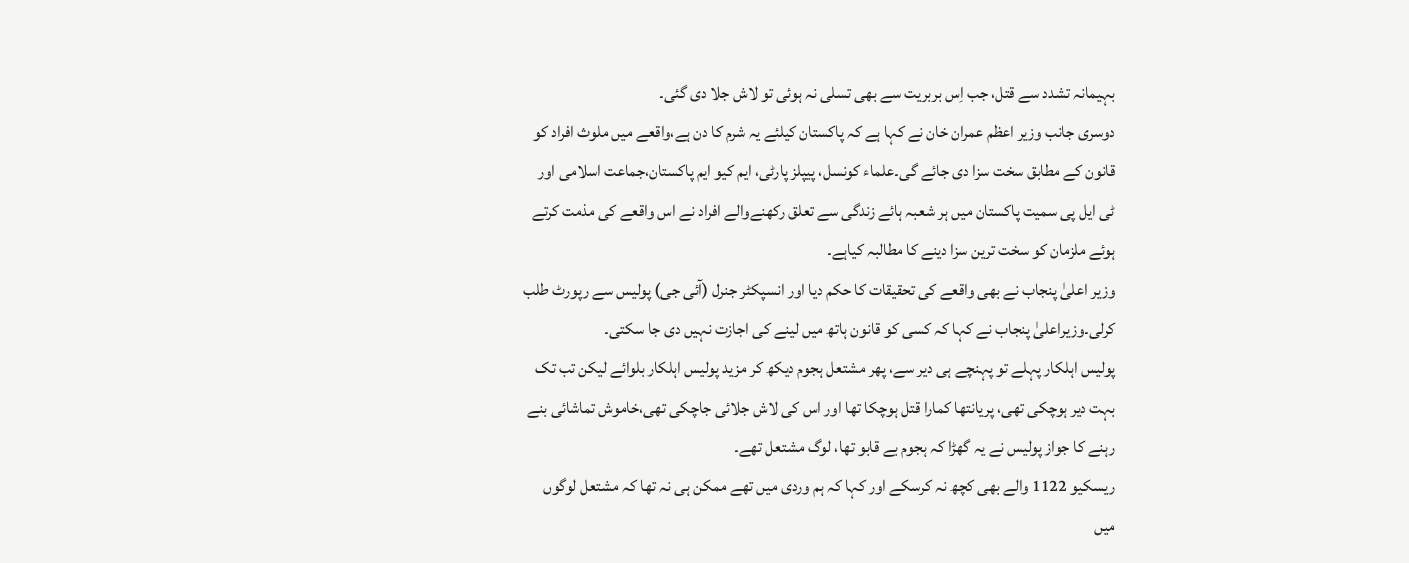بہیمانہ تشدد سے قتل، جب اِس بربریت سے بھی تسلی نہ ہوئی تو لاش جلا دی گئی۔
دوسری جانب وزیر اعظم عمران خان نے کہا ہے کہ پاکستان کیلئے یہ شرم کا دن ہے،واقعے میں ملوث افراد کو قانون کے مطابق سخت سزا دی جائے گی۔علماء کونسل، پیپلز پارٹی، ایم کیو ایم پاکستان،جماعت اسلامی اور ٹی ایل پی سمیت پاکستان میں ہر شعبہ ہائے زندگی سے تعلق رکھنےوالے افراد نے اس واقعے کی مذمت کرتے ہوئے ملزمان کو سخت ترین سزا دینے کا مطالبہ کیاہے۔
وزیر اعلیٰ پنجاب نے بھی واقعے کی تحقیقات کا حکم دیا اور انسپکٹر جنرل (آئی جی) پولیس سے رپورٹ طلب کرلی۔وزیراعلیٰ پنجاب نے کہا کہ کسی کو قانون ہاتھ میں لینے کی اجازت نہیں دی جا سکتی۔
پولیس اہلکار پہلے تو پہنچے ہی دیر سے، پھر مشتعل ہجوم دیکھ کر مزید پولیس اہلکار بلوائے لیکن تب تک بہت دیر ہوچکی تھی، پریانتھا کمارا قتل ہوچکا تھا اور اس کی لاش جلائی جاچکی تھی،خاموش تماشائی بنے رہنے کا جواز پولیس نے یہ گھڑا کہ ہجوم بے قابو تھا، لوگ مشتعل تھے۔
ریسکیو 1122 والے بھی کچھ نہ کرسکے اور کہا کہ ہم وردی میں تھے ممکن ہی نہ تھا کہ مشتعل لوگوں میں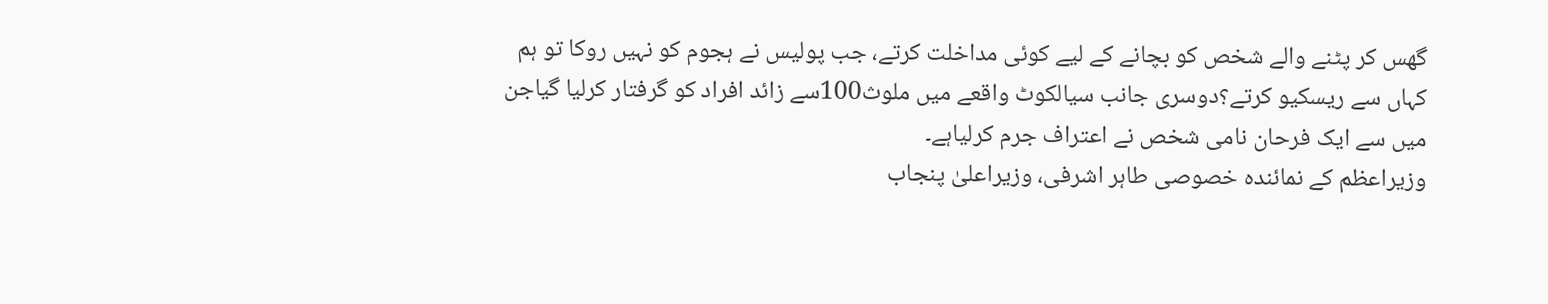گھس کر پٹنے والے شخص کو بچانے کے لیے کوئی مداخلت کرتے، جب پولیس نے ہجوم کو نہیں روکا تو ہم کہاں سے ریسکیو کرتے؟دوسری جانب سیالکوٹ واقعے میں ملوث100سے زائد افراد کو گرفتار کرلیا گیاجن میں سے ایک فرحان نامی شخص نے اعتراف جرم کرلیاہے۔
وزیراعظم کے نمائندہ خصوصی طاہر اشرفی، وزیراعلیٰ پنجاب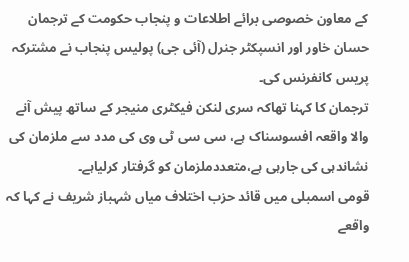کے معاون خصوصی برائے اطلاعات و پنجاب حکومت کے ترجمان حسان خاور اور انسپکٹر جنرل (آئی جی) پولیس پنجاب نے مشترکہ پریس کانفرنس کی۔
ترجمان کا کہنا تھاکہ سری لنکن فیکٹری منیجر کے ساتھ پیش آنے والا واقعہ افسوسناک ہے، سی سی ٹی وی کی مدد سے ملزمان کی نشاندہی کی جارہی ہے،متعددملزمان کو گرفتار کرلیاہے۔
قومی اسمبلی میں قائد حزب اختلاف میاں شہباز شریف نے کہا کہ واقعے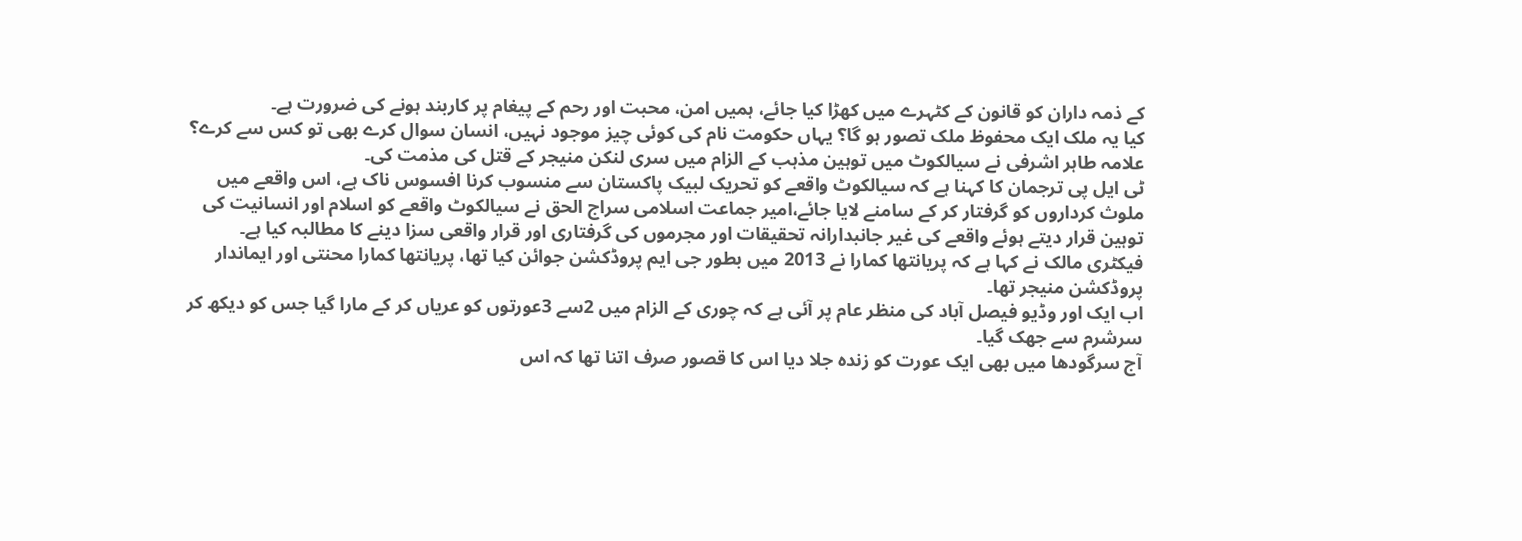کے ذمہ داران کو قانون کے کٹہرے میں کھڑا کیا جائے، ہمیں امن، محبت اور رحم کے پیغام پر کاربند ہونے کی ضرورت ہے۔
کیا یہ ملک ایک محفوظ ملک تصور ہو گا؟ یہاں حکومت نام کی کوئی چیز موجود نہیں، انسان سوال کرے بھی تو کس سے کرے؟ علامہ طاہر اشرفی نے سیالکوٹ میں توہین مذہب کے الزام میں سری لنکن منیجر کے قتل کی مذمت کی۔
ٹی ایل پی ترجمان کا کہنا ہے کہ سیالکوٹ واقعے کو تحریک لبیک پاکستان سے منسوب کرنا افسوس ناک ہے، اس واقعے میں ملوث کرداروں کو گرفتار کر کے سامنے لایا جائے،امیر جماعت اسلامی سراج الحق نے سیالکوٹ واقعے کو اسلام اور انسانیت کی توہین قرار دیتے ہوئے واقعے کی غیر جانبدارانہ تحقیقات اور مجرموں کی گرفتاری اور قرار واقعی سزا دینے کا مطالبہ کیا ہے۔
فیکٹری مالک نے کہا ہے کہ پریانتھا کمارا نے 2013 میں بطور جی ایم پروڈکشن جوائن کیا تھا، پریانتھا کمارا محنتی اور ایماندار پروڈکشن منیجر تھا۔
اب ایک اور وڈیو فیصل آباد کی منظر عام پر آئی ہے کہ چوری کے الزام میں 2سے 3عورتوں کو عریاں کر کے مارا گیا جس کو دیکھ کر سرشرم سے جھک گیا۔
آج سرگودھا میں بھی ایک عورت کو زندہ جلا دیا اس کا قصور صرف اتنا تھا کہ اس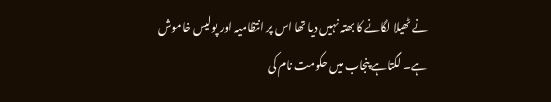نے ٹھیلا لگانے کا بھتہ نہیں دیا تھا اس پر انتظامیہ اور پولیس خاموش ہے۔ لگتاہے پنجاب میں حکومت نام کی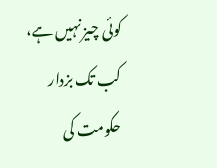کوئی چیز نہیں ہے، کب تک بزدار حکومت کی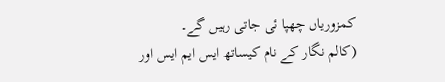کمزوریاں چھپا ئی جاتی رہیں گے۔
(کالم نگار کے نام کیساتھ ایس ایم ایس اور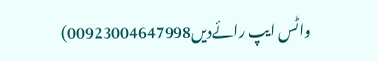واٹس ایپ رائےدیں00923004647998)